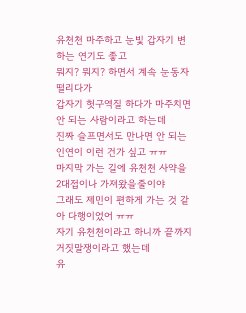유천천 마주하고 눈빛 갑자기 변하는 연기도 좋고
뭐지? 뭐지? 하면서 계속 눈동자 떨리다가
갑자기 헛구역질 하다가 마주치면 안 되는 사람이라고 하는데
진짜 슬프면서도 만나면 안 되는 인연이 이런 건가 싶고 ㅠㅠ
마지막 가는 길에 유천천 사약을 2대접이나 가져왔을줄이야
그래도 제민이 편하게 가는 것 같아 다행이었어 ㅠㅠ
자기 유천천이라고 하니까 끝까지 거짓말쟁이라고 했는데
유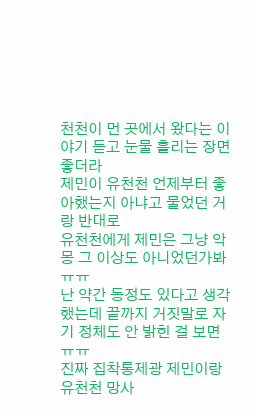천천이 먼 곳에서 왔다는 이야기 듣고 눈물 흘리는 장면 좋더라
제민이 유천천 언제부터 좋아했는지 아냐고 물었던 거랑 반대로
유천천에게 제민은 그냥 악몽 그 이상도 아니었던가봐 ㅠㅠ
난 약간 동정도 있다고 생각했는데 끝까지 거짓말로 자기 정체도 안 밝힌 걸 보면 ㅠㅠ
진짜 집착통제광 제민이랑 유천천 망사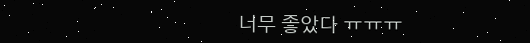너무 좋았다 ㅠㅠㅠ